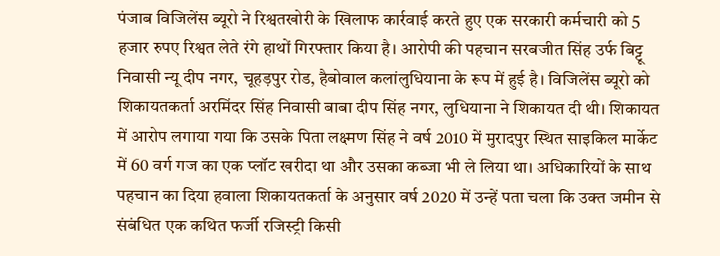पंजाब विजिलेंस ब्यूरो ने रिश्वतखोरी के खिलाफ कार्रवाई करते हुए एक सरकारी कर्मचारी को 5 हजार रुपए रिश्वत लेते रंगे हाथों गिरफ्तार किया है। आरोपी की पहचान सरबजीत सिंह उर्फ बिट्टू निवासी न्यू दीप नगर, चूहड़पुर रोड, हैबोवाल कलांलुधियाना के रूप में हुई है। विजिलेंस ब्यूरो को शिकायतकर्ता अरमिंदर सिंह निवासी बाबा दीप सिंह नगर, लुधियाना ने शिकायत दी थी। शिकायत में आरोप लगाया गया कि उसके पिता लक्ष्मण सिंह ने वर्ष 2010 में मुरादपुर स्थित साइकिल मार्केट में 60 वर्ग गज का एक प्लॉट खरीदा था और उसका कब्जा भी ले लिया था। अधिकारियों के साथ पहचान का दिया हवाला शिकायतकर्ता के अनुसार वर्ष 2020 में उन्हें पता चला कि उक्त जमीन से संबंधित एक कथित फर्जी रजिस्ट्री किसी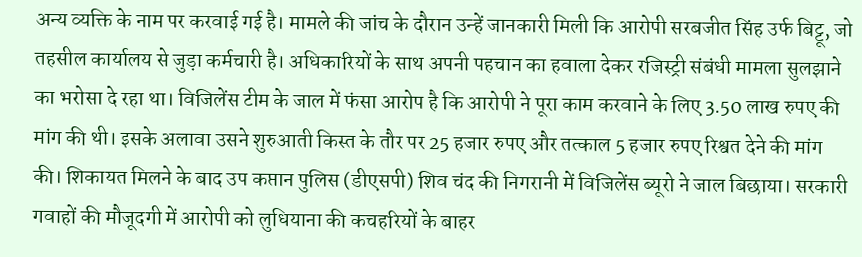अन्य व्यक्ति के नाम पर करवाई गई है। मामले की जांच के दौरान उन्हें जानकारी मिली कि आरोपी सरबजीत सिंह उर्फ बिट्टू, जो तहसील कार्यालय से जुड़ा कर्मचारी है। अधिकारियों के साथ अपनी पहचान का हवाला देकर रजिस्ट्री संबंधी मामला सुलझाने का भरोसा दे रहा था। विजिलेंस टीम के जाल में फंसा आरोप है कि आरोपी ने पूरा काम करवाने के लिए 3.50 लाख रुपए की मांग की थी। इसके अलावा उसने शुरुआती किस्त के तौर पर 25 हजार रुपए और तत्काल 5 हजार रुपए रिश्वत देने की मांग की। शिकायत मिलने के बाद उप कप्तान पुलिस (डीएसपी) शिव चंद की निगरानी में विजिलेंस ब्यूरो ने जाल बिछाया। सरकारी गवाहों की मौजूदगी में आरोपी को लुधियाना की कचहरियों के बाहर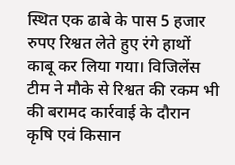स्थित एक ढाबे के पास 5 हजार रुपए रिश्वत लेते हुए रंगे हाथों काबू कर लिया गया। विजिलेंस टीम ने मौके से रिश्वत की रकम भी की बरामद कार्रवाई के दौरान कृषि एवं किसान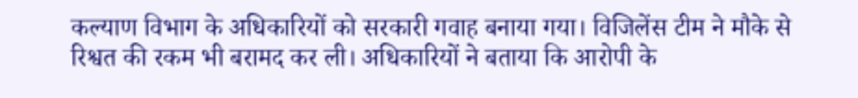कल्याण विभाग के अधिकारियों को सरकारी गवाह बनाया गया। विजिलेंस टीम ने मौके से रिश्वत की रकम भी बरामद कर ली। अधिकारियों ने बताया कि आरोपी के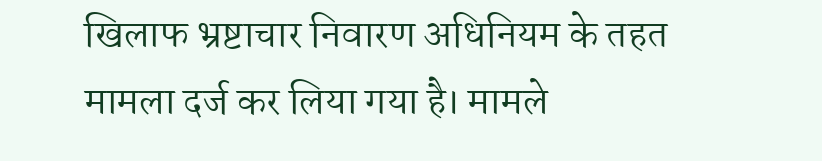खिलाफ भ्रष्टाचार निवारण अधिनियम के तहत मामला दर्ज कर लिया गया है। मामले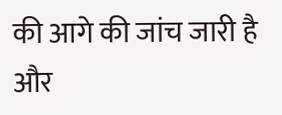की आगे की जांच जारी है और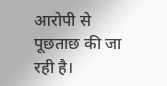आरोपी से पूछताछ की जा रही है।